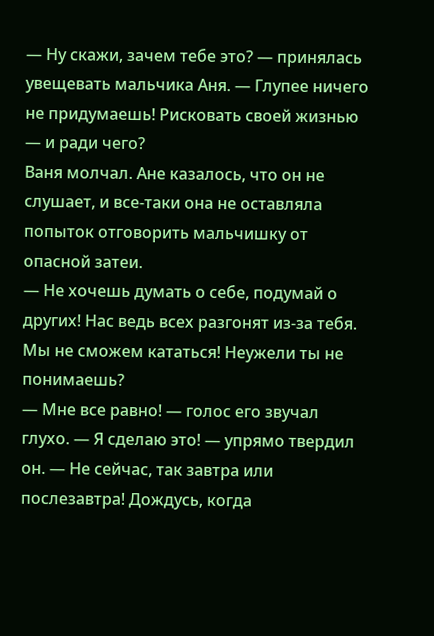— Ну скажи, зачем тебе это? — принялась увещевать мальчика Аня. — Глупее ничего не придумаешь! Рисковать своей жизнью — и ради чего?
Ваня молчал. Ане казалось, что он не слушает, и все-таки она не оставляла попыток отговорить мальчишку от опасной затеи.
— Не хочешь думать о себе, подумай о других! Нас ведь всех разгонят из-за тебя. Мы не сможем кататься! Неужели ты не понимаешь?
— Мне все равно! — голос его звучал глухо. — Я сделаю это! — упрямо твердил он. — Не сейчас, так завтра или послезавтра! Дождусь, когда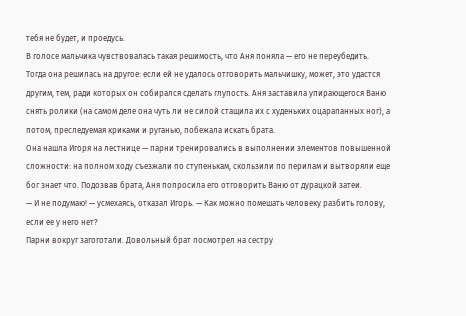тебя не будет, и проедусь.
В голосе мальчика чувствовалась такая решимость, что Аня поняла — его не переубедить.
Тогда она решилась на другое: если ей не удалось отговорить мальчишку, может, это удастся другим, тем, ради которых он собирался сделать глупость. Аня заставила упирающегося Ваню снять ролики (на самом деле она чуть ли не силой стащила их с худеньких оцарапанных ног), а потом, преследуемая криками и руганью, побежала искать брата.
Она нашла Игоря на лестнице — парни тренировались в выполнении элементов повышенной сложности: на полном ходу съезжали по ступенькам, скользили по перилам и вытворяли еще бог знает что. Подозвав брата, Аня попросила его отговорить Ваню от дурацкой затеи.
— И не подумаю! — усмехаясь, отказал Игорь. — Как можно помешать человеку разбить голову, если ее у него нет?
Парни вокруг загоготали. Довольный брат посмотрел на сестру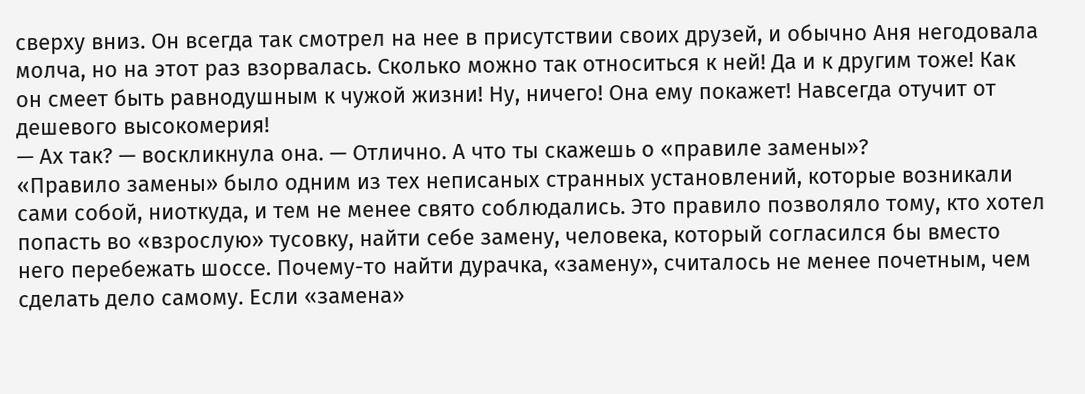сверху вниз. Он всегда так смотрел на нее в присутствии своих друзей, и обычно Аня негодовала молча, но на этот раз взорвалась. Сколько можно так относиться к ней! Да и к другим тоже! Как он смеет быть равнодушным к чужой жизни! Ну, ничего! Она ему покажет! Навсегда отучит от дешевого высокомерия!
— Ах так? — воскликнула она. — Отлично. А что ты скажешь о «правиле замены»?
«Правило замены» было одним из тех неписаных странных установлений, которые возникали сами собой, ниоткуда, и тем не менее свято соблюдались. Это правило позволяло тому, кто хотел попасть во «взрослую» тусовку, найти себе замену, человека, который согласился бы вместо него перебежать шоссе. Почему-то найти дурачка, «замену», считалось не менее почетным, чем сделать дело самому. Если «замена»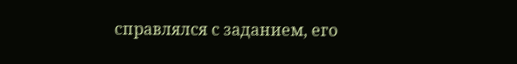справлялся с заданием, его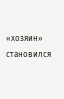«хозяин» становился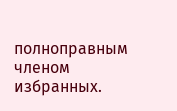полноправным членом избранных.